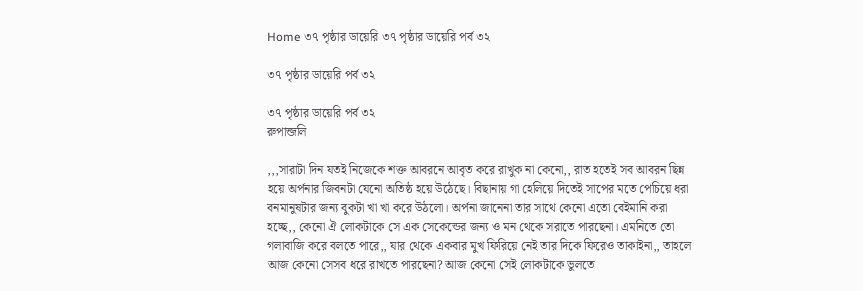Home ৩৭ পৃষ্ঠার ডায়েরি ৩৭ পৃষ্ঠার ডায়েরি পর্ব ৩২

৩৭ পৃষ্ঠার ডায়েরি পর্ব ৩২

৩৭ পৃষ্ঠার ডায়েরি পর্ব ৩২
রুপান্জলি

,,,সারাটা দিন যতই নিজেকে শক্ত আবরনে আবৃত করে রাখুক না কেনো,, রাত হতেই সব আবরন ছিন্ন হয়ে অর্পনার জিবনটা যেনো অতিষ্ঠ হয়ে উঠেছে। বিছানায় গা হেলিয়ে দিতেই সাপের মতে পেচিয়ে ধরা বনমানুষটার জন্য বুকটা খা খা করে উঠলো। অর্পনা জানেনা তার সাথে কেনো এতো বেইমানি করা হচ্ছে,, কেনো ঐ লোকটাকে সে এক সেকেন্ডের জন্য ও মন থেকে সরাতে পারছেনা। এমনিতে তো গলাবাজি করে বলতে পারে,, যার থেকে একবার মুখ ফিরিয়ে নেই তার দিকে ফিরেও তাকাইনা,, তাহলে আজ কেনো সেসব ধরে রাখতে পারছেনা? আজ কেনো সেই লোকটাকে ভুলতে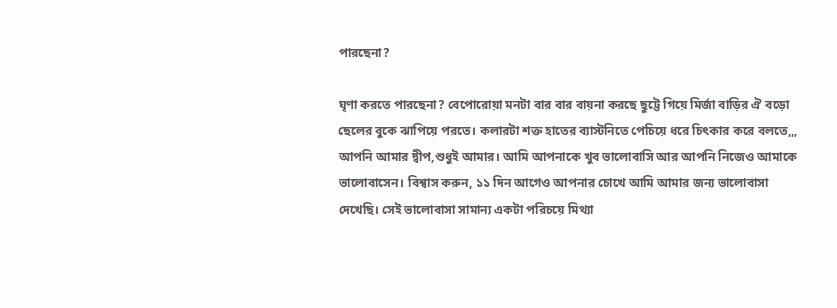পারছেনা?

ঘৃণা করতে পারছেনা? বেপোরোয়া মনটা বার বার বায়না করছে ছুট্টে গিয়ে মির্জা বাড়ির ঐ বড়ো ছেলের বুকে ঝাপিয়ে পরতে। কলারটা শক্ত হাতের ব্যাস্টনিতে পেচিয়ে ধরে চিৎকার করে বলতে,,, আপনি আমার দ্বীপ,শুধুই আমার। আমি আপনাকে খুব ভালোবাসি আর আপনি নিজেও আমাকে ভালোবাসেন। বিশ্বাস করুন, ১১ দিন আগেও আপনার চোখে আমি আমার জন্য ভালোবাসা দেখেছি। সেই ভালোবাসা সামান্য একটা পরিচয়ে মিথ্যা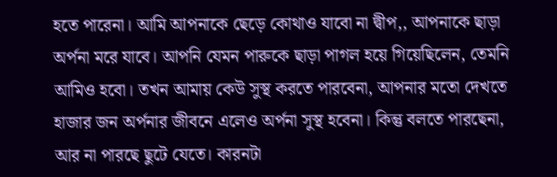হতে পারেনা। আমি আপনাকে ছেড়ে কোথাও যাবো না দ্বীপ,, আপনাকে ছাড়া অর্পনা মরে যাবে। আপনি যেমন পারুকে ছাড়া পাগল হয়ে গিয়েছিলেন, তেমনি আমিও হবো। তখন আমায় কেউ সুস্থ করতে পারবেনা, আপনার মতো দেখতে হাজার জন অর্পনার জীবনে এলেও অর্পনা সুস্থ হবেনা। কিন্তু বলতে পারছেনা, আর না পারছে ছুটে যেতে। কারনটা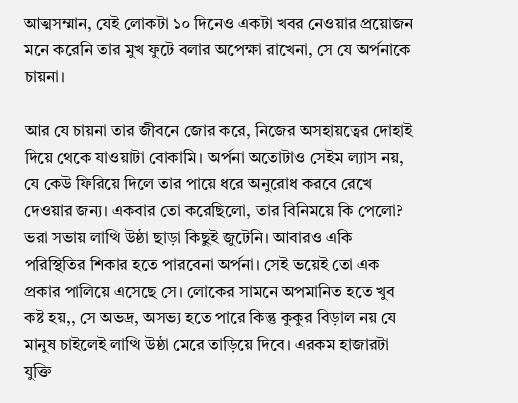আত্মসম্মান, যেই লোকটা ১০ দিনেও একটা খবর নেওয়ার প্রয়োজন মনে করেনি তার মুখ ফুটে বলার অপেক্ষা রাখেনা, সে যে অর্পনাকে চায়না।

আর যে চায়না তার জীবনে জোর করে, নিজের অসহায়ত্বের দোহাই দিয়ে থেকে যাওয়াটা বোকামি। অর্পনা অতোটাও সেইম ল্যাস নয়, যে কেউ ফিরিয়ে দিলে তার পায়ে ধরে অনুরোধ করবে রেখে দেওয়ার জন্য। একবার তো করেছিলো, তার বিনিময়ে কি পেলো? ভরা সভায় লাত্থি উষ্ঠা ছাড়া কিছুই জুটেনি। আবারও একি পরিস্থিতির শিকার হতে পারবেনা অর্পনা। সেই ভয়েই তো এক প্রকার পালিয়ে এসেছে সে। লোকের সামনে অপমানিত হতে খুব কষ্ট হয়,, সে অভদ্র, অসভ্য হতে পারে কিন্তু কুকুর বিড়াল নয় যে মানুষ চাইলেই লাত্থি উষ্ঠা মেরে তাড়িয়ে দিবে। এরকম হাজারটা যুক্তি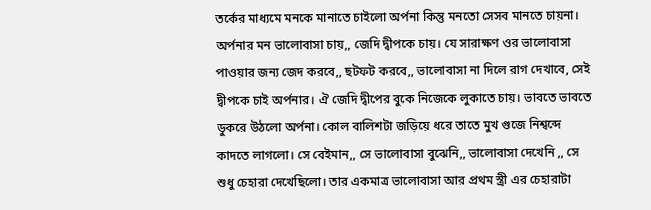তর্কের মাধ্যমে মনকে মানাতে চাইলো অর্পনা কিন্তু মনতো সেসব মানতে চায়না। অর্পনার মন ভালোবাসা চায়,, জেদি দ্বীপকে চায়। যে সারাক্ষণ ওর ভালোবাসা পাওয়ার জন্য জেদ করবে,, ছটফট করবে,, ভালোবাসা না দিলে রাগ দেখাবে, সেই দ্বীপকে চাই অর্পনার। ঐ জেদি দ্বীপের বুকে নিজেকে লুকাতে চায়। ভাবতে ভাবতে ডুকরে উঠলো অর্পনা। কোল বালিশটা জড়িয়ে ধরে তাতে মুখ গুজে নিশ্বব্দে কাদতে লাগলো। সে বেইমান,, সে ভালোবাসা বুঝেনি,, ভালোবাসা দেখেনি ,, সে শুধু চেহারা দেখেছিলো। তার একমাত্র ভালোবাসা আর প্রথম স্ত্রী এর চেহারাটা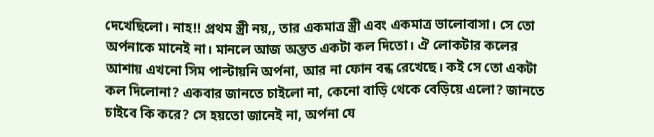দেখেছিলো। নাহ!! প্রথম স্ত্রী নয়,, তার একমাত্র স্ত্রী এবং একমাত্র ভালোবাসা। সে তো অর্পনাকে মানেই না। মানলে আজ অন্তত একটা কল দিতো। ঐ লোকটার কলের আশায় এখনো সিম পাল্টায়নি অর্পনা, আর না ফোন বন্ধ রেখেছে। কই সে তো একটা কল দিলোনা? একবার জানতে চাইলো না, কেনো বাড়ি থেকে বেড়িয়ে এলো? জানতে চাইবে কি করে? সে হয়তো জানেই না, অর্পনা যে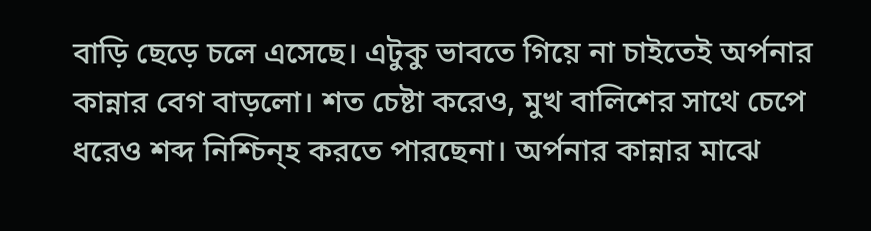বাড়ি ছেড়ে চলে এসেছে। এটুকু ভাবতে গিয়ে না চাইতেই অর্পনার কান্নার বেগ বাড়লো। শত চেষ্টা করেও, মুখ বালিশের সাথে চেপে ধরেও শব্দ নিশ্চিন্হ করতে পারছেনা। অর্পনার কান্নার মাঝে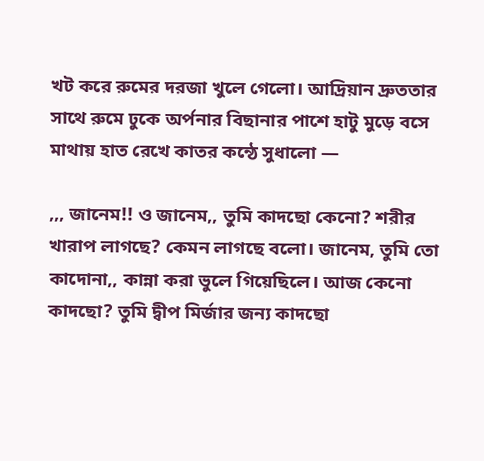খট করে রুমের দরজা খুলে গেলো। আদ্রিয়ান দ্রুততার সাথে রুমে ঢুকে অর্পনার বিছানার পাশে হাটু মুড়ে বসে মাথায় হাত রেখে কাতর কন্ঠে সুধালো —

,,, জানেম!! ও জানেম,, তুমি কাদছো কেনো? শরীর খারাপ লাগছে? কেমন লাগছে বলো। জানেম, তুমি তো কাদোনা,, কান্না করা ভুলে গিয়েছিলে। আজ কেনো কাদছো? তুমি দ্বীপ মির্জার জন্য কাদছো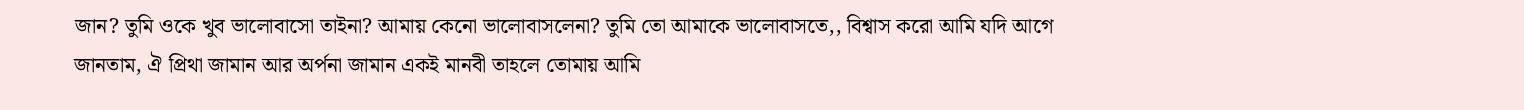জান? তুমি ওকে খুব ভালোবাসো তাইনা? আমায় কেনো ভালোবাসলেনা? তুমি তো আমাকে ভালোবাসতে,, বিশ্বাস করো আমি যদি আগে জানতাম, ঐ প্রিথা জামান আর অর্পনা জামান একই মানবী তাহলে তোমায় আমি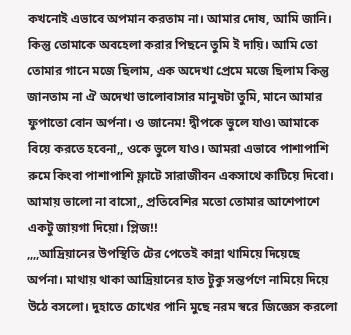কখনোই এভাবে অপমান করতাম না। আমার দোষ, আমি জানি। কিন্তু তোমাকে অবহেলা করার পিছনে তুমি ই দায়ি। আমি তো তোমার গানে মজে ছিলাম, এক অদেখা প্রেমে মজে ছিলাম কিন্তু জানতাম না ঐ অদেখা ভালোবাসার মানুষটা তুমি, মানে আমার ফুপাতো বোন অর্পনা। ও জানেম! দ্বীপকে ভুলে যাও৷ আমাকে বিয়ে করতে হবেনা,, ওকে ভুলে যাও। আমরা এভাবে পাশাপাশি রুমে কিংবা পাশাপাশি ফ্লাটে সারাজীবন একসাথে কাটিয়ে দিবো। আমায় ভালো না বাসো,, প্রতিবেশির মতো তোমার আশেপাশে একটু জায়গা দিয়ো। প্লিজ!!
,,,,আদ্রিয়ানের উপস্থিতি টের পেতেই কান্না থামিয়ে দিয়েছে অর্পনা। মাথায় থাকা আদ্রিয়ানের হাত টুকু সন্তর্পণে নামিয়ে দিয়ে উঠে বসলো। দুহাতে চোখের পানি মুছে নরম স্বরে জিজ্ঞেস করলো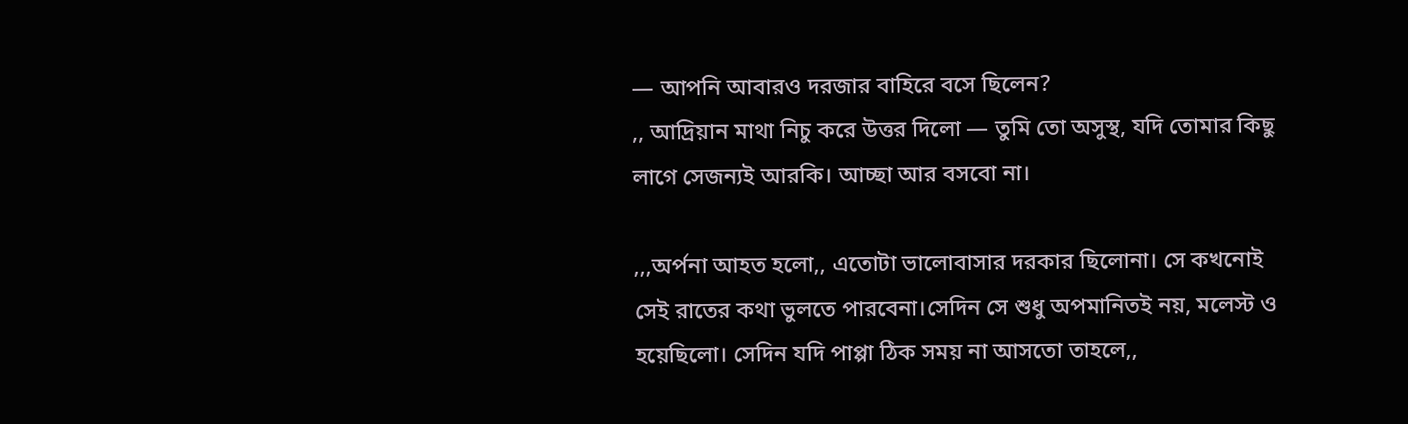— আপনি আবারও দরজার বাহিরে বসে ছিলেন?
,, আদ্রিয়ান মাথা নিচু করে উত্তর দিলো — তুমি তো অসুস্থ, যদি তোমার কিছু লাগে সেজন্যই আরকি। আচ্ছা আর বসবো না।

,,,অর্পনা আহত হলো,, এতোটা ভালোবাসার দরকার ছিলোনা। সে কখনোই সেই রাতের কথা ভুলতে পারবেনা।সেদিন সে শুধু অপমানিতই নয়, মলেস্ট ও হয়েছিলো। সেদিন যদি পাপ্পা ঠিক সময় না আসতো তাহলে,,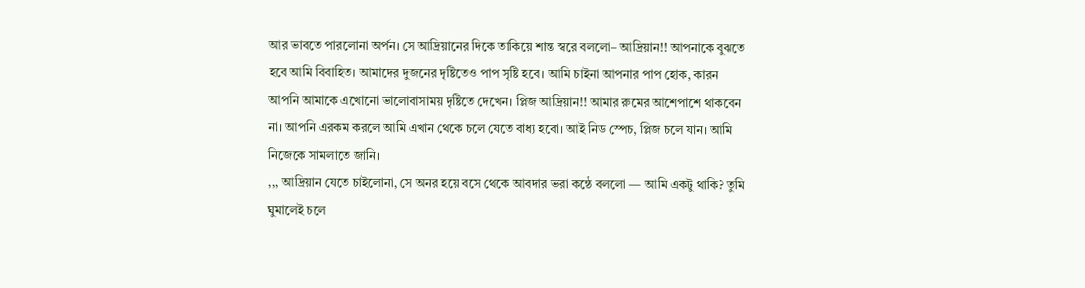আর ভাবতে পারলোনা অর্পন। সে আদ্রিয়ানের দিকে তাকিয়ে শান্ত স্বরে বললো– আদ্রিয়ান!! আপনাকে বুঝতে হবে আমি বিবাহিত। আমাদের দুজনের দৃষ্টিতেও পাপ সৃষ্টি হবে। আমি চাইনা আপনার পাপ হোক, কারন আপনি আমাকে এখোনো ভালোবাসাময় দৃষ্টিতে দেখেন। প্লিজ আদ্রিয়ান!! আমার রুমের আশেপাশে থাকবেন না। আপনি এরকম করলে আমি এখান থেকে চলে যেতে বাধ্য হবো। আই নিড স্পেচ, প্লিজ চলে যান। আমি নিজেকে সামলাতে জানি।
,,, আদ্রিয়ান যেতে চাইলোনা, সে অনর হয়ে বসে থেকে আবদার ভরা কন্ঠে বললো — আমি একটু থাকি? তুমি ঘুমালেই চলে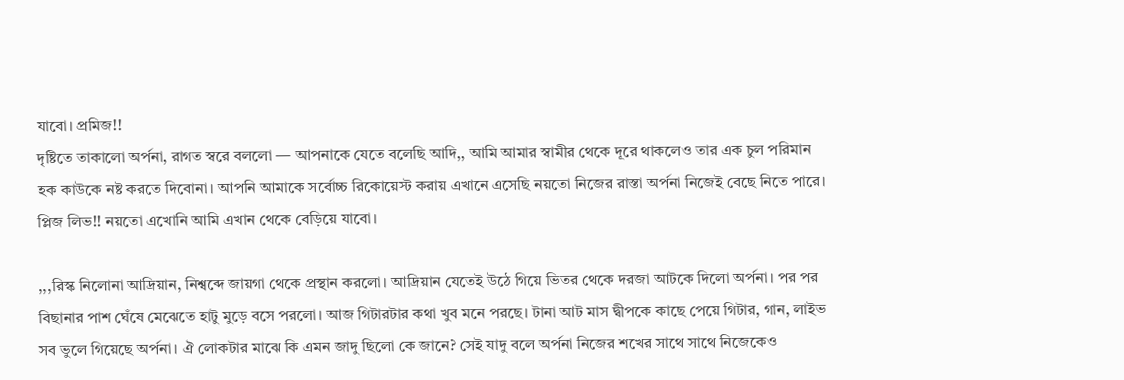যাবো। প্রমিজ!!
দৃষ্টিতে তাকালো অর্পনা, রাগত স্বরে বললো — আপনাকে যেতে বলেছি আদি,, আমি আমার স্বামীর থেকে দূরে থাকলেও তার এক চুল পরিমান হক কাউকে নষ্ট করতে দিবোনা। আপনি আমাকে সর্বোচ্চ রিকোয়েস্ট করায় এখানে এসেছি নয়তো নিজের রাস্তা অর্পনা নিজেই বেছে নিতে পারে। প্লিজ লিভ!! নয়তো এখোনি আমি এখান থেকে বেড়িয়ে যাবো।

,,,রিস্ক নিলোনা আদ্রিয়ান, নিশ্বব্দে জায়গা থেকে প্রস্থান করলো। আদ্রিয়ান যেতেই উঠে গিয়ে ভিতর থেকে দরজা আটকে দিলো অর্পনা। পর পর বিছানার পাশ ঘেঁষে মেঝেতে হাটু মুড়ে বসে পরলো। আজ গিটারটার কথা খুব মনে পরছে। টানা আট মাস দ্বীপকে কাছে পেয়ে গিটার, গান, লাইভ সব ভুলে গিয়েছে অর্পনা। ঐ লোকটার মাঝে কি এমন জাদু ছিলো কে জানে? সেই যাদু বলে অর্পনা নিজের শখের সাথে সাথে নিজেকেও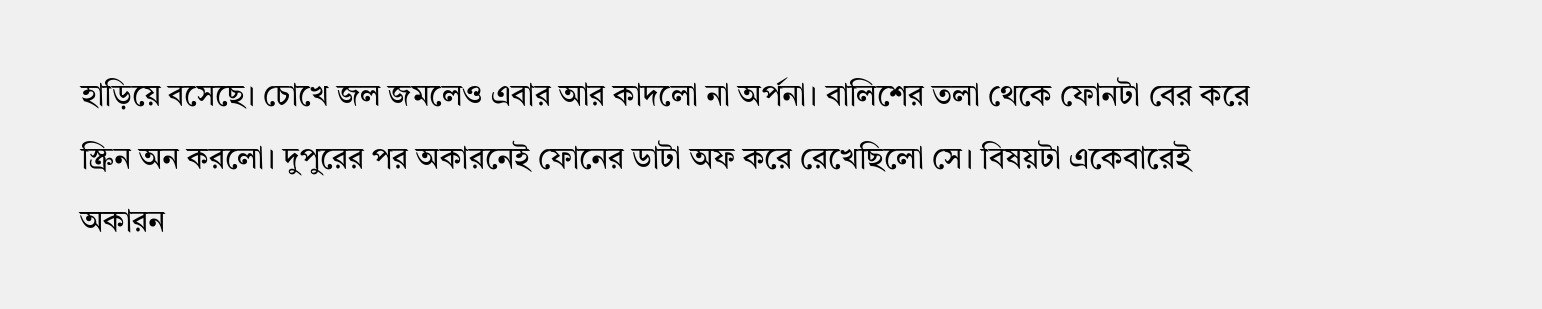হাড়িয়ে বসেছে। চোখে জল জমলেও এবার আর কাদলো না অর্পনা। বালিশের তলা থেকে ফোনটা বের করে স্ক্রিন অন করলো। দুপুরের পর অকারনেই ফোনের ডাটা অফ করে রেখেছিলো সে। বিষয়টা একেবারেই অকারন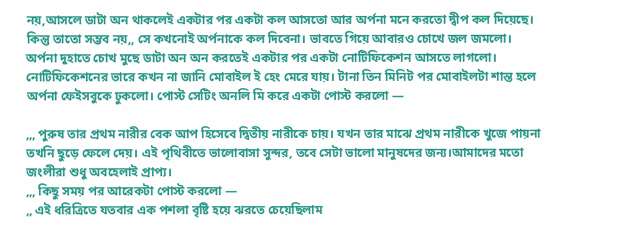নয়,আসলে ডাটা অন থাকলেই একটার পর একটা কল আসতো আর অর্পনা মনে করতো দ্বীপ কল দিয়েছে। কিন্তু তাতো সম্ভব নয়,, সে কখনোই অর্পনাকে কল দিবেনা। ভাবতে গিয়ে আবারও চোখে জল জমলো। অর্পনা দুহাতে চোখ মুছে ডাটা অন অন করতেই একটার পর একটা নোটিফিকেশন আসতে লাগলো। নোটিফিকেশনের ভারে কখন না জানি মোবাইল ই হেং মেরে যায়। টানা তিন মিনিট পর মোবাইলটা শান্ত হলে অর্পনা ফেইসবুকে ঢুকলো। পোস্ট সেটিং অনলি মি করে একটা পোস্ট করলো —

,,, পুরুষ তার প্রথম নারীর বেক আপ হিসেবে দ্বিতীয় নারীকে চায়। যখন তার মাঝে প্রথম নারীকে খুজে পায়না তখনি ছুড়ে ফেলে দেয়। এই পৃথিবীতে ভালোবাসা সুন্দর, তবে সেটা ভালো মানুষদের জন্য।আমাদের মতো জংলীরা শুধু অবহেলাই প্রাপ্য।
,,, কিছু সময় পর আরেকটা পোস্ট করলো —
,, এই ধরিত্রিতে যতবার এক পশলা বৃষ্টি হয়ে ঝরতে চেয়েছিলাম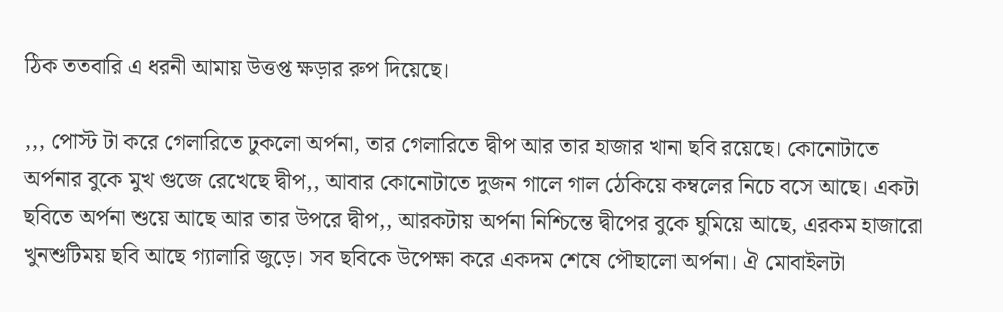ঠিক ততবারি এ ধরনী আমায় উত্তপ্ত ক্ষড়ার রুপ দিয়েছে।

,,, পোস্ট টা করে গেলারিতে ঢুকলো অর্পনা, তার গেলারিতে দ্বীপ আর তার হাজার খানা ছবি রয়েছে। কোনোটাতে অর্পনার বুকে মুখ গুজে রেখেছে দ্বীপ,, আবার কোনোটাতে দুজন গালে গাল ঠেকিয়ে কম্বলের নিচে বসে আছে। একটা ছবিতে অর্পনা শুয়ে আছে আর তার উপরে দ্বীপ,, আরকটায় অর্পনা নিশ্চিন্তে দ্বীপের বুকে ঘুমিয়ে আছে, এরকম হাজারো খুনশুটিময় ছবি আছে গ্যালারি জুড়ে। সব ছবিকে উপেক্ষা করে একদম শেষে পৌছালো অর্পনা। ঐ মোবাইলটা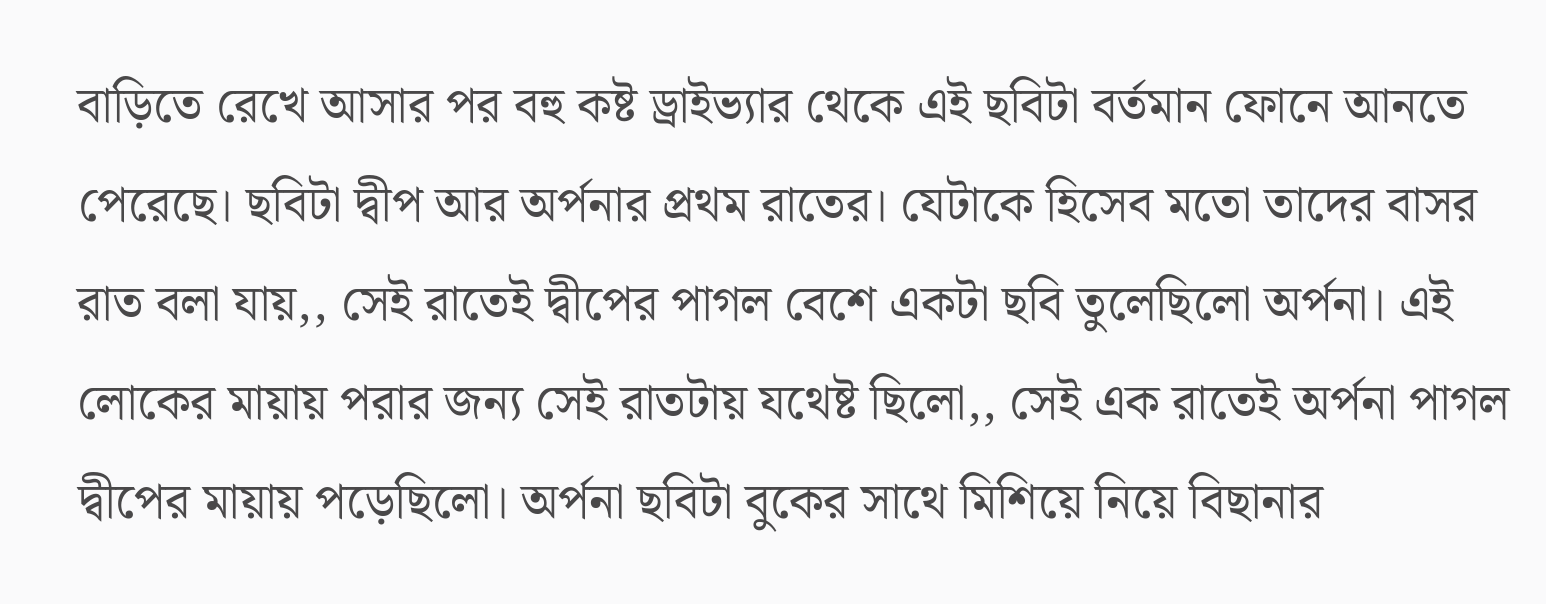বাড়িতে রেখে আসার পর বহু কষ্ট ড্রাইভ্যার থেকে এই ছবিটা বর্তমান ফোনে আনতে পেরেছে। ছবিটা দ্বীপ আর অর্পনার প্রথম রাতের। যেটাকে হিসেব মতো তাদের বাসর রাত বলা যায়,, সেই রাতেই দ্বীপের পাগল বেশে একটা ছবি তুলেছিলো অর্পনা। এই লোকের মায়ায় পরার জন্য সেই রাতটায় যথেষ্ট ছিলো,, সেই এক রাতেই অর্পনা পাগল দ্বীপের মায়ায় পড়েছিলো। অর্পনা ছবিটা বুকের সাথে মিশিয়ে নিয়ে বিছানার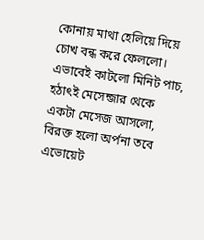কোনায় মাথা হেলিয়ে দিয়ে চোখ বন্ধ করে ফেললো। এভাবেই কাটলো মিনিট পাচ, হঠাৎই মেসেন্জার থেকে একটা মেসেজ আসলো, বিরক্ত হলো অর্পনা তবে এভোয়েট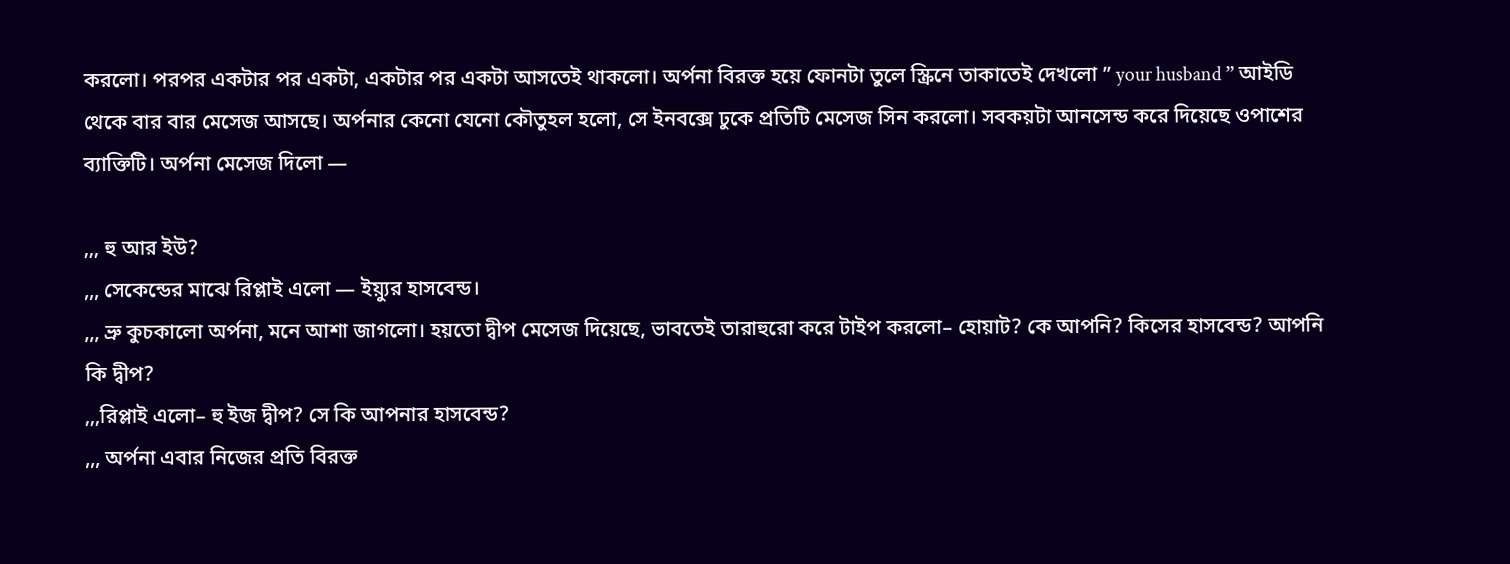করলো। পরপর একটার পর একটা, একটার পর একটা আসতেই থাকলো। অর্পনা বিরক্ত হয়ে ফোনটা তুলে স্ক্রিনে তাকাতেই দেখলো ” your husband ” আইডি থেকে বার বার মেসেজ আসছে। অর্পনার কেনো যেনো কৌতুহল হলো, সে ইনবক্সে ঢুকে প্রতিটি মেসেজ সিন করলো। সবকয়টা আনসেন্ড করে দিয়েছে ওপাশের ব্যাক্তিটি। অর্পনা মেসেজ দিলো —

,,, হু আর ইউ?
,,, সেকেন্ডের মাঝে রিপ্লাই এলো — ইয়্যুর হাসবেন্ড।
,,, ভ্রু কুচকালো অর্পনা, মনে আশা জাগলো। হয়তো দ্বীপ মেসেজ দিয়েছে, ভাবতেই তারাহুরো করে টাইপ করলো– হোয়াট? কে আপনি? কিসের হাসবেন্ড? আপনি কি দ্বীপ?
,,,রিপ্লাই এলো– হু ইজ দ্বীপ? সে কি আপনার হাসবেন্ড?
,,, অর্পনা এবার নিজের প্রতি বিরক্ত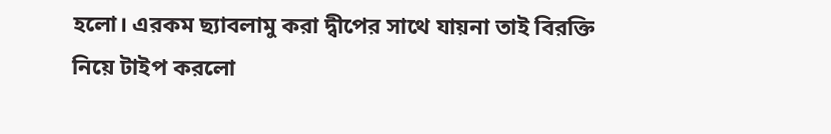হলো। এরকম ছ্যাবলামু করা দ্বীপের সাথে যায়না তাই বিরক্তি নিয়ে টাইপ করলো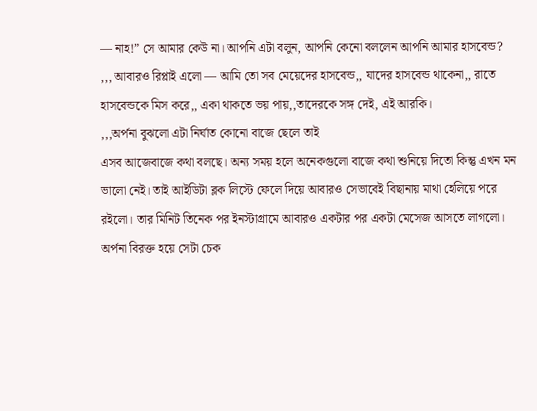— নাহ!” সে আমার কেউ না। আপনি এটা বলুন, আপনি কেনো বললেন আপনি আমার হাসবেন্ড?
,,, আবারও রিপ্লাই এলো — আমি তো সব মেয়েদের হাসবেন্ড,, যাদের হাসবেন্ড থাকেনা,, রাতে হাসবেন্ডকে মিস করে,, একা থাকতে ভয় পায়,,তাদেরকে সঙ্গ দেই, এই আরকি।
,,,অর্পনা বুঝলো এটা নির্ঘাত কোনো বাজে ছেলে তাই
এসব আজেবাজে কথা বলছে। অন্য সময় হলে অনেকগুলো বাজে কথা শুনিয়ে দিতো কিন্তু এখন মন ভালো নেই। তাই আইডিটা ব্লক লিস্টে ফেলে দিয়ে আবারও সেভাবেই বিছানায় মাথা হেলিয়ে পরে রইলো। তার মিনিট তিনেক পর ইনস্টাগ্রামে আবারও একটার পর একটা মেসেজ আসতে লাগলো। অর্পনা বিরক্ত হয়ে সেটা চেক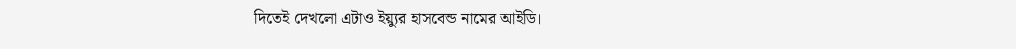দিতেই দেখলো এটাও ইয়্যুর হাসবেন্ড নামের আইডি।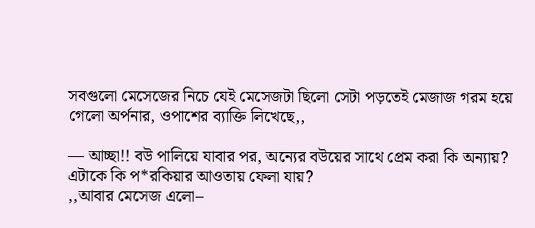সবগুলো মেসেজের নিচে যেই মেসেজটা ছিলো সেটা পড়তেই মেজাজ গরম হয়ে গেলো অর্পনার, ওপাশের ব্যাক্তি লিখেছে,,

— আচ্ছা!! বউ পালিয়ে যাবার পর, অন্যের বউয়ের সাথে প্রেম করা কি অন্যায়? এটাকে কি প*রকিয়ার আওতায় ফেলা যায়?
,,আবার মেসেজ এলো–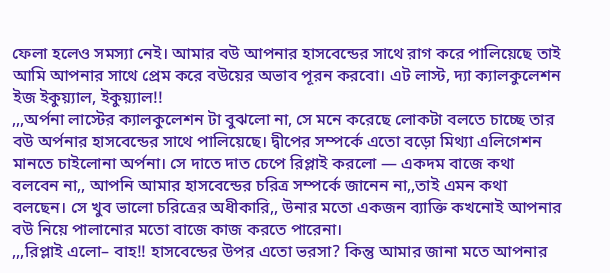ফেলা হলেও সমস্যা নেই। আমার বউ আপনার হাসবেন্ডের সাথে রাগ করে পালিয়েছে তাই আমি আপনার সাথে প্রেম করে বউয়ের অভাব পূরন করবো। এট লাস্ট, দ্যা ক্যালকুলেশন ইজ ইকুয়্যাল, ইকুয়্যাল!!
,,,অর্পনা লাস্টের ক্যালকুলেশন টা বুঝলো না, সে মনে করেছে লোকটা বলতে চাচ্ছে তার বউ অর্পনার হাসবেন্ডের সাথে পালিয়েছে। দ্বীপের সম্পর্কে এতো বড়ো মিথ্যা এলিগেশন মানতে চাইলোনা অর্পনা। সে দাতে দাত চেপে রিপ্লাই করলো — একদম বাজে কথা বলবেন না,, আপনি আমার হাসবেন্ডের চরিত্র সম্পর্কে জানেন না,,তাই এমন কথা বলছেন। সে খুব ভালো চরিত্রের অধীকারি,, উনার মতো একজন ব্যাক্তি কখনোই আপনার বউ নিয়ে পালানোর মতো বাজে কাজ করতে পারেনা।
,,,রিপ্লাই এলো– বাহ!! হাসবেন্ডের উপর এতো ভরসা? কিন্তু আমার জানা মতে আপনার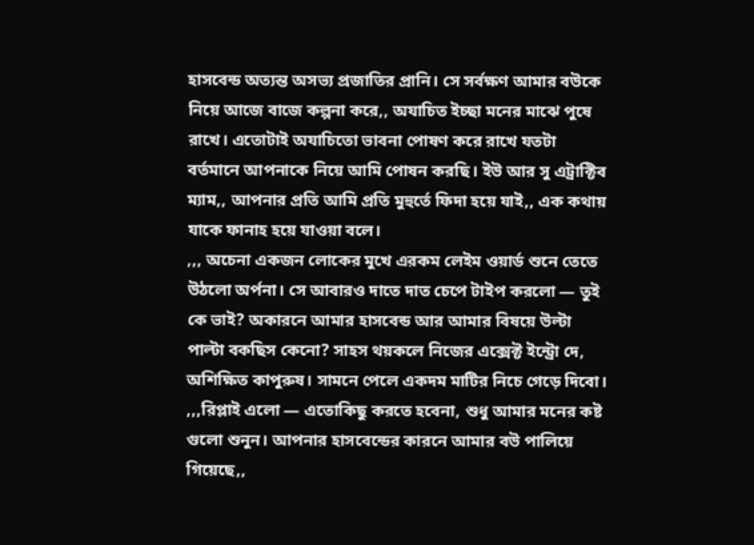হাসবেন্ড অত্যন্ত অসভ্য প্রজাতির প্রানি। সে সর্বক্ষণ আমার বউকে নিয়ে আজে বাজে কল্পনা করে,, অযাচিত ইচ্ছা মনের মাঝে পুষে রাখে। এতোটাই অযাচিতো ভাবনা পোষণ করে রাখে যতটা বর্তমানে আপনাকে নিয়ে আমি পোষন করছি। ইউ আর সু এট্রাক্টিব ম্যাম,, আপনার প্রতি আমি প্রতি মুহুর্তে ফিদা হয়ে যাই,, এক কথায় যাকে ফানাহ হয়ে যাওয়া বলে।
,,, অচেনা একজন লোকের মুখে এরকম লেইম ওয়ার্ড শুনে তেতে উঠলো অর্পনা। সে আবারও দাতে দাত চেপে টাইপ করলো — তুই কে ভাই? অকারনে আমার হাসবেন্ড আর আমার বিষয়ে উল্টা পাল্টা বকছিস কেনো? সাহস থয়কলে নিজের এক্সেক্ট ইন্ট্রো দে, অশিক্ষিত কাপুরুষ। সামনে পেলে একদম মাটির নিচে গেড়ে দিবো।
,,,রিপ্লাই এলো — এতোকিছু করতে হবেনা, শুধু আমার মনের কষ্ট গুলো শুনুন। আপনার হাসবেন্ডের কারনে আমার বউ পালিয়ে গিয়েছে,,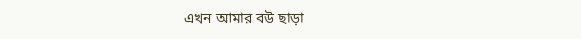এখন আমার বউ ছাড়া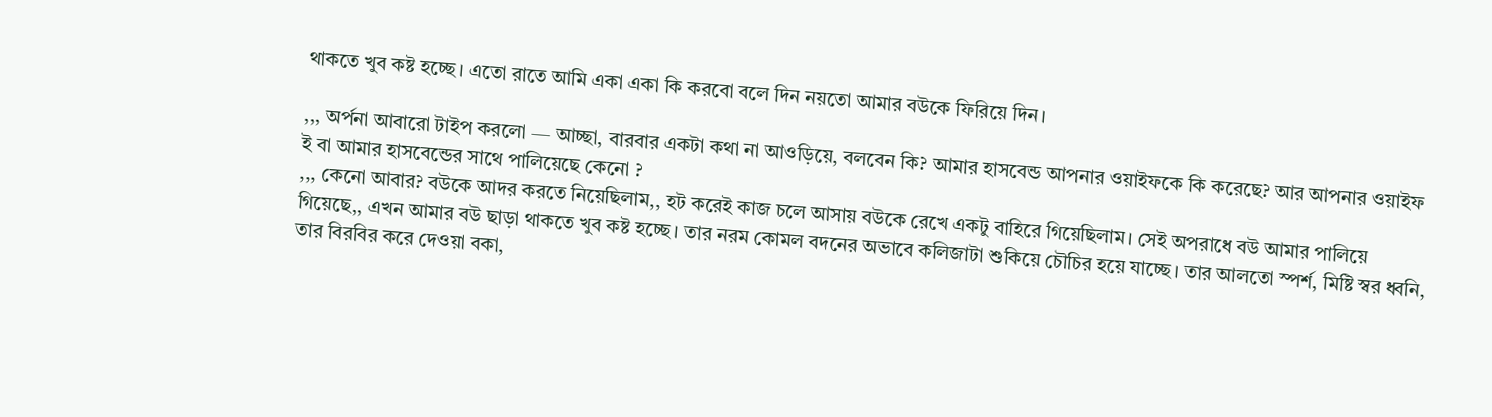থাকতে খুব কষ্ট হচ্ছে। এতো রাতে আমি একা একা কি করবো বলে দিন নয়তো আমার বউকে ফিরিয়ে দিন।

,,, অর্পনা আবারো টাইপ করলো — আচ্ছা, বারবার একটা কথা না আওড়িয়ে, বলবেন কি? আমার হাসবেন্ড আপনার ওয়াইফকে কি করেছে? আর আপনার ওয়াইফ ই বা আমার হাসবেন্ডের সাথে পালিয়েছে কেনো ?
,,, কেনো আবার? বউকে আদর করতে নিয়েছিলাম,, হট করেই কাজ চলে আসায় বউকে রেখে একটু বাহিরে গিয়েছিলাম। সেই অপরাধে বউ আমার পালিয়ে গিয়েছে,, এখন আমার বউ ছাড়া থাকতে খুব কষ্ট হচ্ছে। তার নরম কোমল বদনের অভাবে কলিজাটা শুকিয়ে চৌচির হয়ে যাচ্ছে। তার আলতো স্পর্শ, মিষ্টি স্বর ধ্বনি, তার বিরবির করে দেওয়া বকা,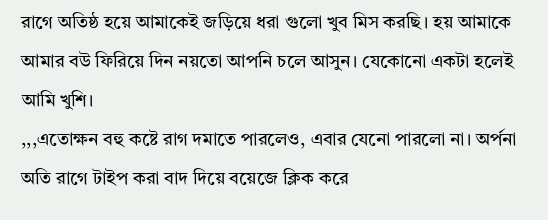রাগে অতিষ্ঠ হয়ে আমাকেই জড়িয়ে ধরা গুলো খুব মিস করছি। হয় আমাকে আমার বউ ফিরিয়ে দিন নয়তো আপনি চলে আসুন। যেকোনো একটা হলেই আমি খুশি।
,,,এতোক্ষন বহু কষ্টে রাগ দমাতে পারলেও, এবার যেনো পারলো না। অর্পনা অতি রাগে টাইপ করা বাদ দিয়ে বয়েজে ক্লিক করে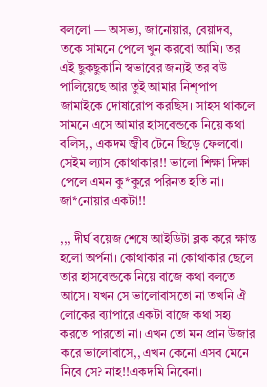বললো — অসভ্য, জানোয়ার, বেয়াদব, তকে সামনে পেলে খুন করবো আমি। তর এই ছুকছুকানি স্বভাবের জন্যই তর বউ পালিয়েছে আর তুই আমার নিশ্পাপ জামাইকে দোষারোপ করছিস। সাহস থাকলে সামনে এসে আমার হাসবেন্ডকে নিয়ে কথা বলিস,, একদম জ্বীব টেনে ছিড়ে ফেলবো। সেইম ল্যাস কোথাকার!! ভালো শিক্ষা দিক্ষা পেলে এমন কু*কুরে পরিনত হতি না। জা*নোয়ার একটা!!

,,, দীর্ঘ বয়েজ শেষে আইডিটা ব্লক করে ক্ষান্ত হলো অর্পনা। কোথাকার না কোথাকার ছেলে তার হাসবেন্ডকে নিয়ে বাজে কথা বলতে আসে। যখন সে ভালোবাসতো না তখনি ঐ লোকের ব্যাপারে একটা বাজে কথা সহ্য করতে পারতো না। এখন তো মন প্রান উজার করে ভালোবাসে,, এখন কেনো এসব মেনে নিবে সে? নাহ!!একদমি নিবেনা।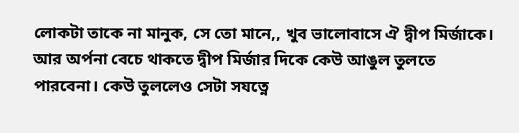লোকটা তাকে না মানুক, সে তো মানে,, খুব ভালোবাসে ঐ দ্বীপ মির্জাকে। আর অর্পনা বেচে থাকতে দ্বীপ মির্জার দিকে কেউ আঙুল তুলতে পারবেনা। কেউ তুললেও সেটা সযত্নে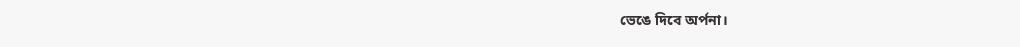ভেঙে দিবে অর্পনা।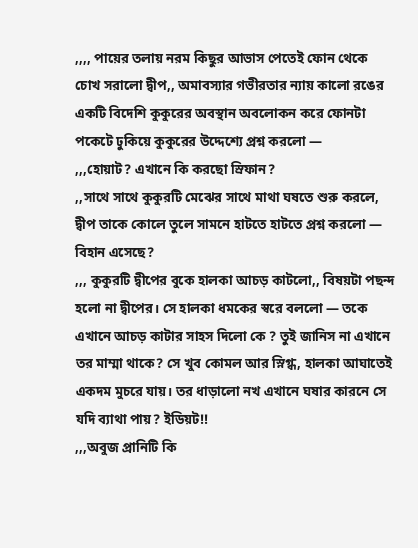,,,, পায়ের তলায় নরম কিছুর আভাস পেতেই ফোন থেকে চোখ সরালো দ্বীপ,, অমাবস্যার গভীরতার ন্যায় কালো রঙের একটি বিদেশি কুকুরের অবস্থান অবলোকন করে ফোনটা পকেটে ঢুকিয়ে কুকুরের উদ্দেশ্যে প্রশ্ন করলো —
,,,হোয়াট? এখানে কি করছো স্রিফান?
,,সাথে সাথে কুকুরটি মেঝের সাথে মাথা ঘষতে শুরু করলে, দ্বীপ তাকে কোলে তুলে সামনে হাটতে হাটতে প্রশ্ন করলো — বিহান এসেছে?
,,, কুকুরটি দ্বীপের বুকে হালকা আচড় কাটলো,, বিষয়টা পছন্দ হলো না দ্বীপের। সে হালকা ধমকের স্বরে বললো — তকে এখানে আচড় কাটার সাহস দিলো কে ? তুই জানিস না এখানে তর মাম্মা থাকে? সে খুব কোমল আর স্নিগ্ধ, হালকা আঘাতেই একদম মুচরে যায়। তর ধাড়ালো নখ এখানে ঘষার কারনে সে যদি ব্যাথা পায়? ইডিয়ট!!
,,,অবুজ প্রানিটি কি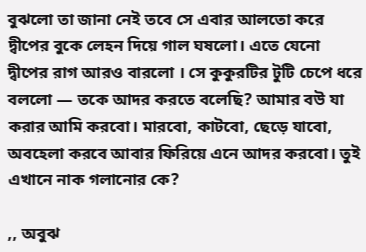বুঝলো তা জানা নেই তবে সে এবার আলতো করে দ্বীপের বুকে লেহন দিয়ে গাল ঘষলো। এতে যেনো দ্বীপের রাগ আরও বারলো । সে কুকুরটির টুটি চেপে ধরে বললো — তকে আদর করতে বলেছি? আমার বউ যা করার আমি করবো। মারবো, কাটবো, ছেড়ে যাবো, অবহেলা করবে আবার ফিরিয়ে এনে আদর করবো। তুই এখানে নাক গলানোর কে?

,, অবুঝ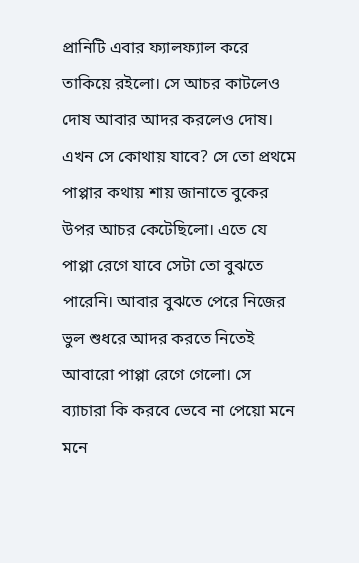প্রানিটি এবার ফ্যালফ্যাল করে তাকিয়ে রইলো। সে আচর কাটলেও দোষ আবার আদর করলেও দোষ। এখন সে কোথায় যাবে? সে তো প্রথমে পাপ্পার কথায় শায় জানাতে বুকের উপর আচর কেটেছিলো। এতে যে পাপ্পা রেগে যাবে সেটা তো বুঝতে পারেনি। আবার বুঝতে পেরে নিজের ভুল শুধরে আদর করতে নিতেই আবারো পাপ্পা রেগে গেলো। সে ব্যাচারা কি করবে ভেবে না পেয়ো মনে মনে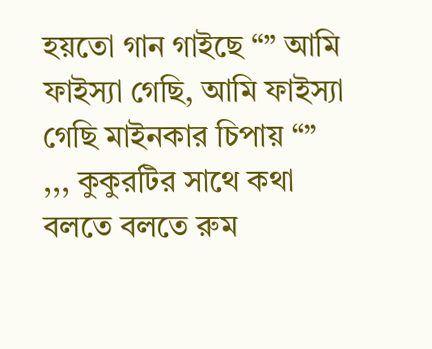হয়তো গান গাইছে “” আমি ফাইস্যা গেছি, আমি ফাইস্যা গেছি মাইনকার চিপায় “”
,,, কুকুরটির সাথে কথা বলতে বলতে রুম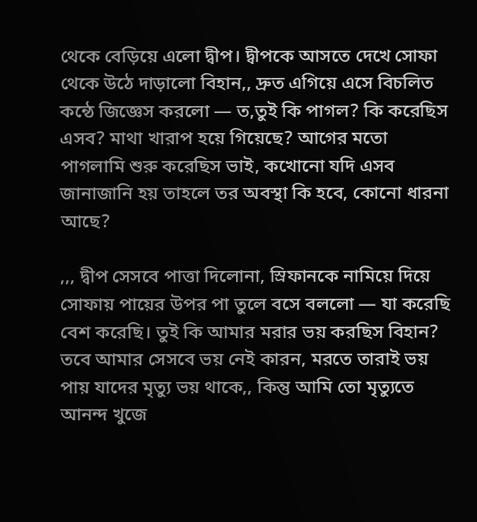থেকে বেড়িয়ে এলো দ্বীপ। দ্বীপকে আসতে দেখে সোফা থেকে উঠে দাড়ালো বিহান,, দ্রুত এগিয়ে এসে বিচলিত কন্ঠে জিজ্ঞেস করলো — ত,তুই কি পাগল? কি করেছিস এসব? মাথা খারাপ হয়ে গিয়েছে? আগের মতো পাগলামি শুরু করেছিস ভাই, কখোনো যদি এসব জানাজানি হয় তাহলে তর অবস্থা কি হবে, কোনো ধারনা আছে?

,,, দ্বীপ সেসবে পাত্তা দিলোনা, স্রিফানকে নামিয়ে দিয়ে সোফায় পায়ের উপর পা তুলে বসে বললো — যা করেছি বেশ করেছি। তুই কি আমার মরার ভয় করছিস বিহান? তবে আমার সেসবে ভয় নেই কারন, মরতে তারাই ভয় পায় যাদের মৃত্যু ভয় থাকে,, কিন্তু আমি তো মৃত্যুতে আনন্দ খুজে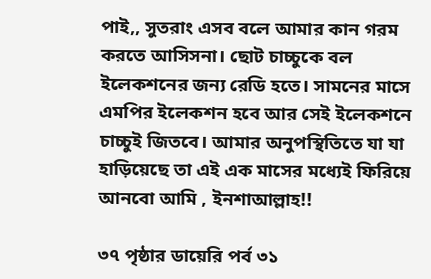পাই,, সুতরাং এসব বলে আমার কান গরম করতে আসিসনা। ছোট চাচ্চুকে বল ইলেকশনের জন্য রেডি হতে। সামনের মাসে এমপির ইলেকশন হবে আর সেই ইলেকশনে চাচ্চুই জিতবে। আমার অনুপস্থিতিতে যা যা হাড়িয়েছে তা এই এক মাসের মধ্যেই ফিরিয়ে আনবো আমি , ইনশাআল্লাহ!!

৩৭ পৃষ্ঠার ডায়েরি পর্ব ৩১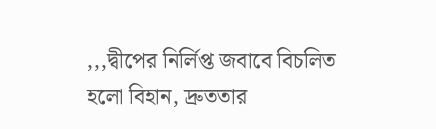,,,দ্বীপের নির্লিপ্ত জবাবে বিচলিত হলো বিহান, দ্রুততার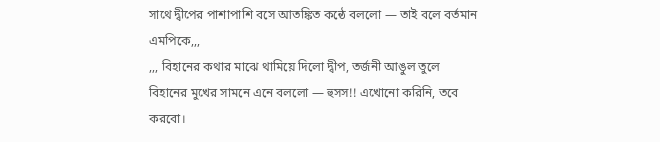সাথে দ্বীপের পাশাপাশি বসে আতঙ্কিত কন্ঠে বললো — তাই বলে বর্তমান এমপিকে,,,
,,, বিহানের কথার মাঝে থামিয়ে দিলো দ্বীপ, তর্জনী আঙুল তুলে বিহানের মুখের সামনে এনে বললো — হুসস!! এখোনো করিনি, তবে করবো।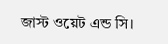জাস্ট ওয়েট এন্ড সি।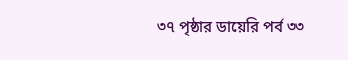৩৭ পৃষ্ঠার ডায়েরি পর্ব ৩৩